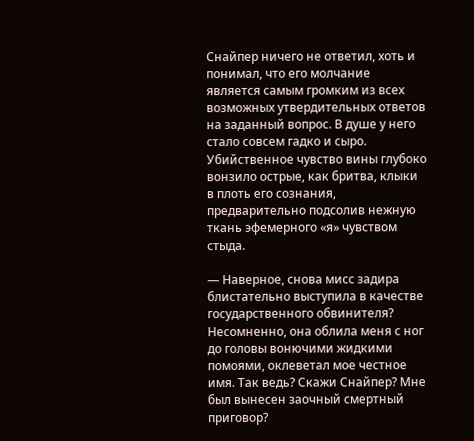Снайпер ничего не ответил, хоть и понимал, что его молчание является самым громким из всех возможных утвердительных ответов на заданный вопрос. В душе у него стало совсем гадко и сыро. Убийственное чувство вины глубоко вонзило острые, как бритва, клыки в плоть его сознания, предварительно подсолив нежную ткань эфемерного «я» чувством стыда.

— Наверное, снова мисс задира блистательно выступила в качестве государственного обвинителя? Несомненно, она облила меня с ног до головы вонючими жидкими помоями, оклеветал мое честное имя. Так ведь? Скажи Снайпер? Мне был вынесен заочный смертный приговор?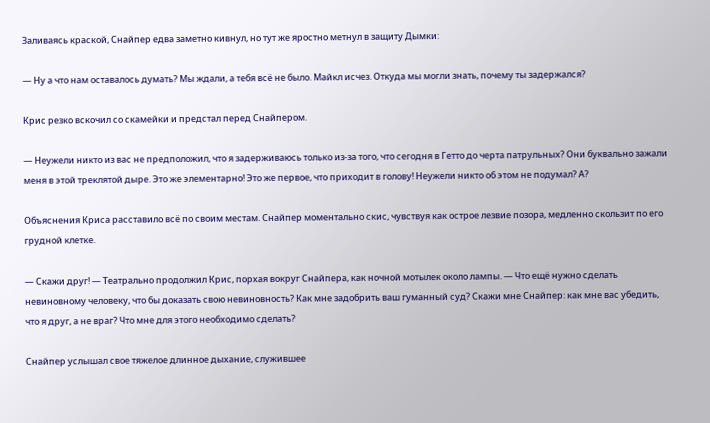Заливаясь краской, Снайпер едва заметно кивнул, но тут же яростно метнул в защиту Дымки:

— Ну а что нам оставалось думать? Мы ждали, а тебя всё не было. Майкл исчез. Откуда мы могли знать, почему ты задержался?

Крис резко вскочил со скамейки и предстал перед Снайпером.

— Неужели никто из вас не предположил, что я задерживаюсь только из-за того, что сегодня в Гетто до черта патрульных? Они буквально зажали меня в этой треклятой дыре. Это же элементарно! Это же первое, что приходит в голову! Неужели никто об этом не подумал? А?

Объяснения Криса расставило всё по своим местам. Снайпер моментально скис, чувствуя как острое лезвие позора, медленно скользит по его грудной клетке.

— Скажи друг! — Театрально продолжил Крис, порхая вокруг Снайпера, как ночной мотылек около лампы. — Что ещё нужно сделать невиновному человеку, что бы доказать свою невиновность? Как мне задобрить ваш гуманный суд? Скажи мне Снайпер: как мне вас убедить, что я друг, а не враг? Что мне для этого необходимо сделать?

Снайпер услышал свое тяжелое длинное дыхание, служившее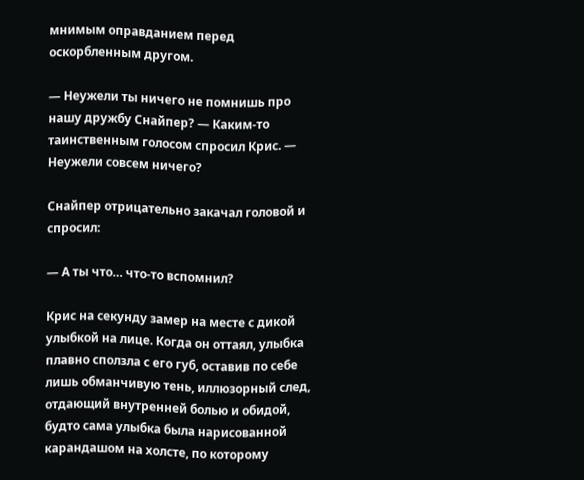мнимым оправданием перед оскорбленным другом.

— Неужели ты ничего не помнишь про нашу дружбу Снайпер? — Каким-то таинственным голосом спросил Крис. — Неужели совсем ничего?

Снайпер отрицательно закачал головой и спросил:

— А ты что… что-то вспомнил?

Крис на секунду замер на месте с дикой улыбкой на лице. Когда он оттаял, улыбка плавно сползла с его губ, оставив по себе лишь обманчивую тень, иллюзорный след, отдающий внутренней болью и обидой, будто сама улыбка была нарисованной карандашом на холсте, по которому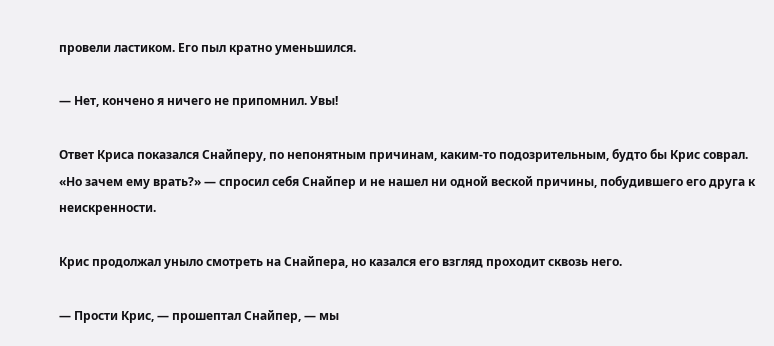провели ластиком. Его пыл кратно уменьшился.

— Нет, кончено я ничего не припомнил. Увы!

Ответ Криса показался Снайперу, по непонятным причинам, каким-то подозрительным, будто бы Крис соврал. «Но зачем ему врать?» — спросил себя Снайпер и не нашел ни одной веской причины, побудившего его друга к неискренности.

Крис продолжал уныло смотреть на Снайпера, но казался его взгляд проходит сквозь него.

— Прости Крис, — прошептал Снайпер, — мы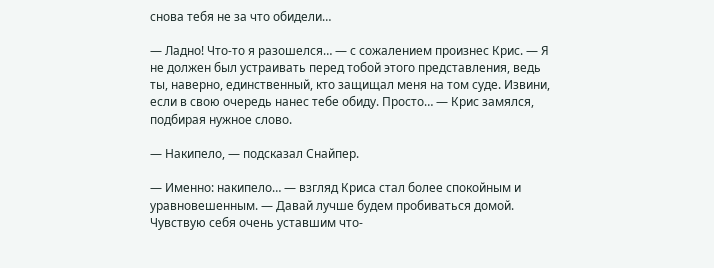снова тебя не за что обидели…

— Ладно! Что-то я разошелся… — с сожалением произнес Крис. — Я не должен был устраивать перед тобой этого представления, ведь ты, наверно, единственный, кто защищал меня на том суде. Извини, если в свою очередь нанес тебе обиду. Просто… — Крис замялся, подбирая нужное слово.

— Накипело, — подсказал Снайпер.

— Именно: накипело… — взгляд Криса стал более спокойным и уравновешенным. — Давай лучше будем пробиваться домой. Чувствую себя очень уставшим что-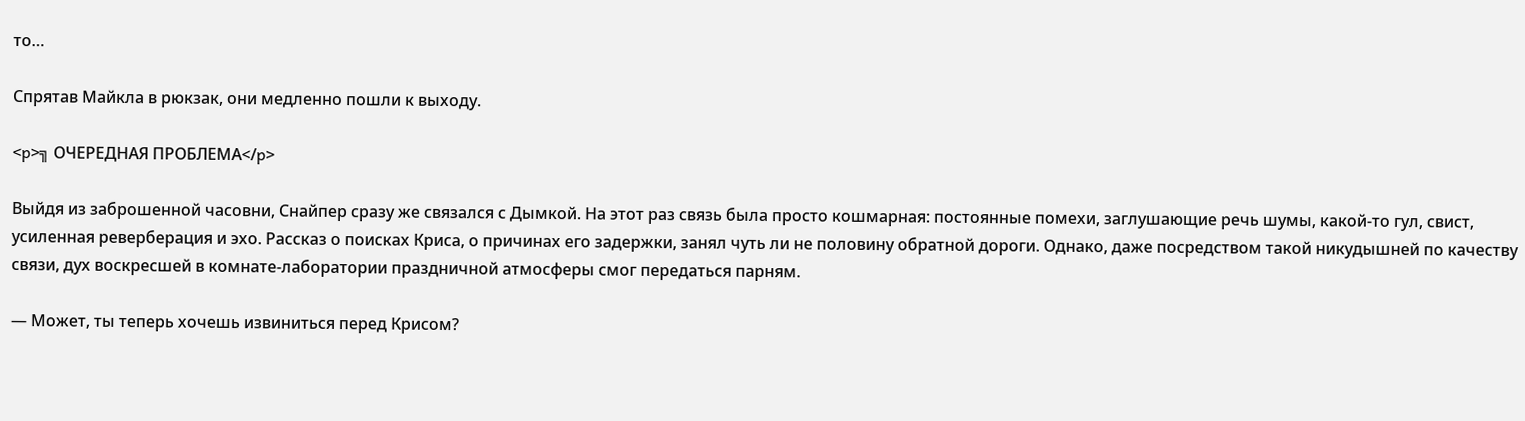то…

Спрятав Майкла в рюкзак, они медленно пошли к выходу.

<p>╗ ОЧЕРЕДНАЯ ПРОБЛЕМА</p>

Выйдя из заброшенной часовни, Снайпер сразу же связался с Дымкой. На этот раз связь была просто кошмарная: постоянные помехи, заглушающие речь шумы, какой-то гул, свист, усиленная реверберация и эхо. Рассказ о поисках Криса, о причинах его задержки, занял чуть ли не половину обратной дороги. Однако, даже посредством такой никудышней по качеству связи, дух воскресшей в комнате-лаборатории праздничной атмосферы смог передаться парням.

— Может, ты теперь хочешь извиниться перед Крисом?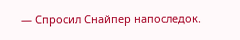— Спросил Снайпер напоследок.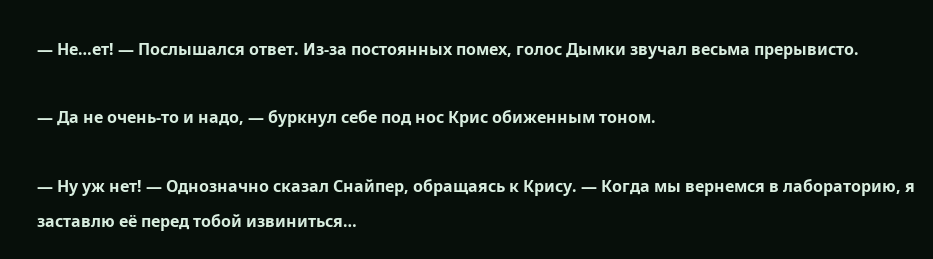— Не…ет! — Послышался ответ. Из-за постоянных помех, голос Дымки звучал весьма прерывисто.

— Да не очень-то и надо, — буркнул себе под нос Крис обиженным тоном.

— Ну уж нет! — Однозначно сказал Снайпер, обращаясь к Крису. — Когда мы вернемся в лабораторию, я заставлю её перед тобой извиниться…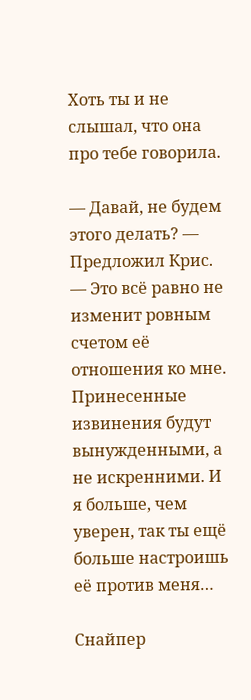Хоть ты и не слышал, что она про тебе говорила.

— Давай, не будем этого делать? — Предложил Крис. — Это всё равно не изменит ровным счетом её отношения ко мне. Принесенные извинения будут вынужденными, а не искренними. И я больше, чем уверен, так ты ещё больше настроишь её против меня…

Снайпер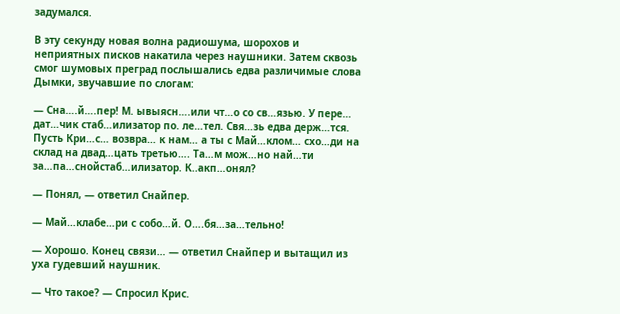задумался.

В эту секунду новая волна радиошума, шорохов и неприятных писков накатила через наушники. Затем сквозь смог шумовых преград послышались едва различимые слова Дымки, звучавшие по слогам:

— Сна….й….пер! М. ывыясн….или чт…о со св…язью. У пере… дат…чик стаб…илизатор по. ле…тел. Свя…зь едва держ…тся. Пусть Кри…с… возвра… к нам… а ты с Май…клом… схо…ди на склад на двад…цать третью…. Та…м мож…но най…ти за…па…снойстаб…илизатор. К..акп…онял?

— Понял, — ответил Снайпер.

— Май…клабе…ри с собо…й. О….бя…за…тельно!

— Хорошо. Конец связи… — ответил Снайпер и вытащил из уха гудевший наушник.

— Что такое? — Спросил Крис.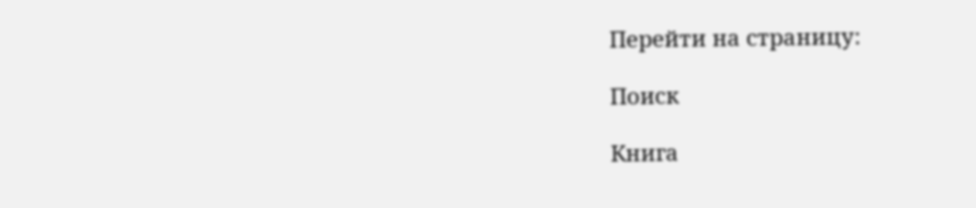Перейти на страницу:

Поиск

Книга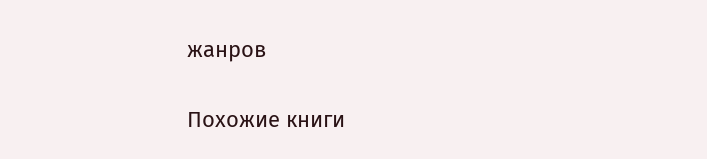жанров

Похожие книги